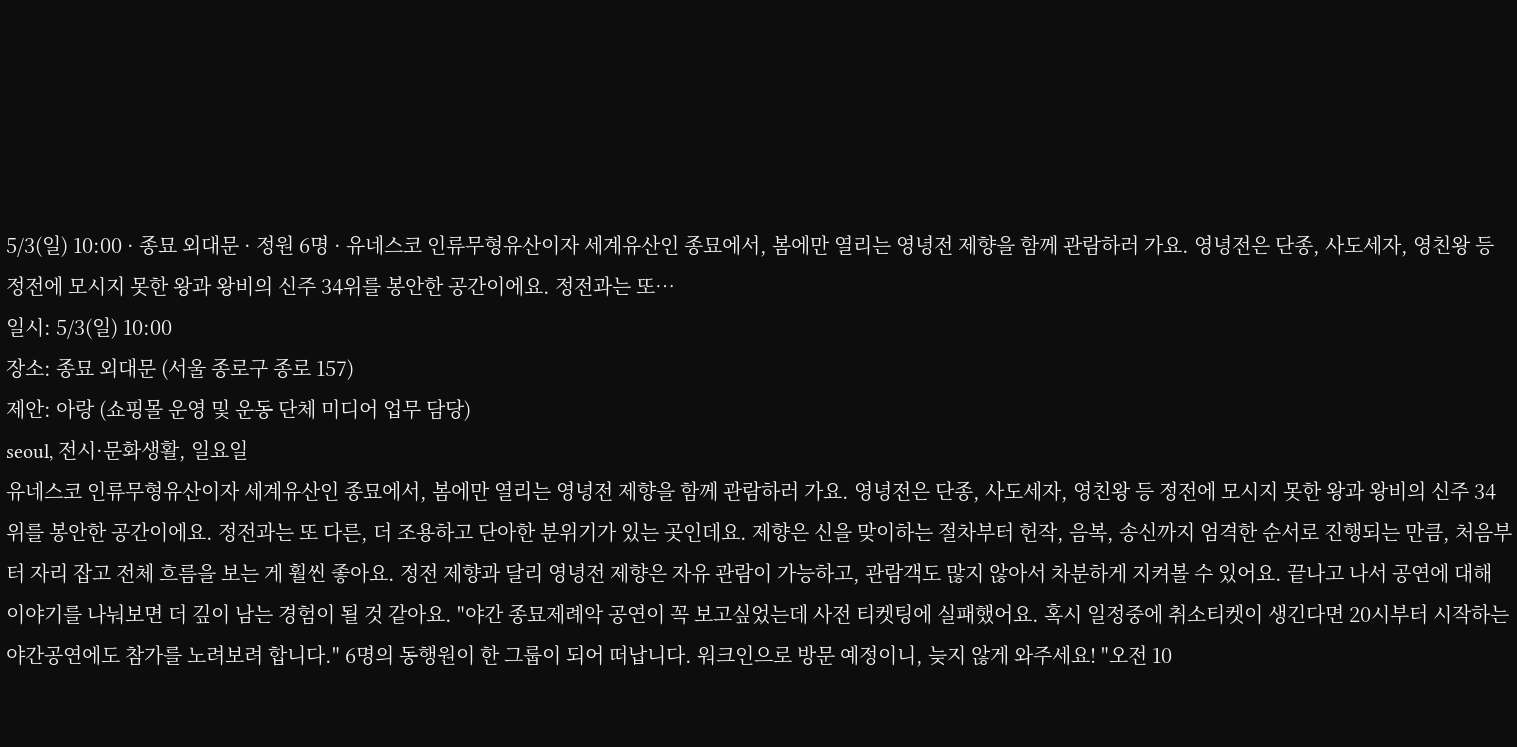5/3(일) 10:00 · 종묘 외대문 · 정원 6명 · 유네스코 인류무형유산이자 세계유산인 종묘에서, 봄에만 열리는 영녕전 제향을 함께 관람하러 가요. 영녕전은 단종, 사도세자, 영친왕 등 정전에 모시지 못한 왕과 왕비의 신주 34위를 봉안한 공간이에요. 정전과는 또…
일시: 5/3(일) 10:00
장소: 종묘 외대문 (서울 종로구 종로 157)
제안: 아랑 (쇼핑몰 운영 및 운동 단체 미디어 업무 담당)
seoul, 전시·문화생활, 일요일
유네스코 인류무형유산이자 세계유산인 종묘에서, 봄에만 열리는 영녕전 제향을 함께 관람하러 가요. 영녕전은 단종, 사도세자, 영친왕 등 정전에 모시지 못한 왕과 왕비의 신주 34위를 봉안한 공간이에요. 정전과는 또 다른, 더 조용하고 단아한 분위기가 있는 곳인데요. 제향은 신을 맞이하는 절차부터 헌작, 음복, 송신까지 엄격한 순서로 진행되는 만큼, 처음부터 자리 잡고 전체 흐름을 보는 게 훨씬 좋아요. 정전 제향과 달리 영녕전 제향은 자유 관람이 가능하고, 관람객도 많지 않아서 차분하게 지켜볼 수 있어요. 끝나고 나서 공연에 대해 이야기를 나눠보면 더 깊이 남는 경험이 될 것 같아요. "야간 종묘제례악 공연이 꼭 보고싶었는데 사전 티켓팅에 실패했어요. 혹시 일정중에 취소티켓이 생긴다면 20시부터 시작하는 야간공연에도 참가를 노려보려 합니다." 6명의 동행원이 한 그룹이 되어 떠납니다. 워크인으로 방문 예정이니, 늦지 않게 와주세요! "오전 10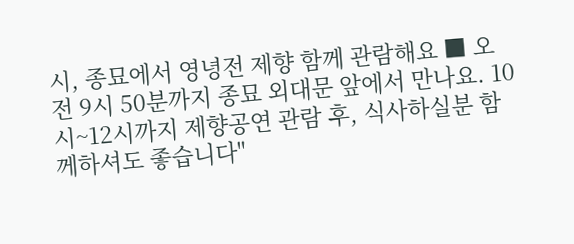시, 종묘에서 영녕전 제향 함께 관람해요 ■ 오전 9시 50분까지 종묘 외대문 앞에서 만나요. 10시~12시까지 제향공연 관람 후, 식사하실분 함께하셔도 좋습니다"